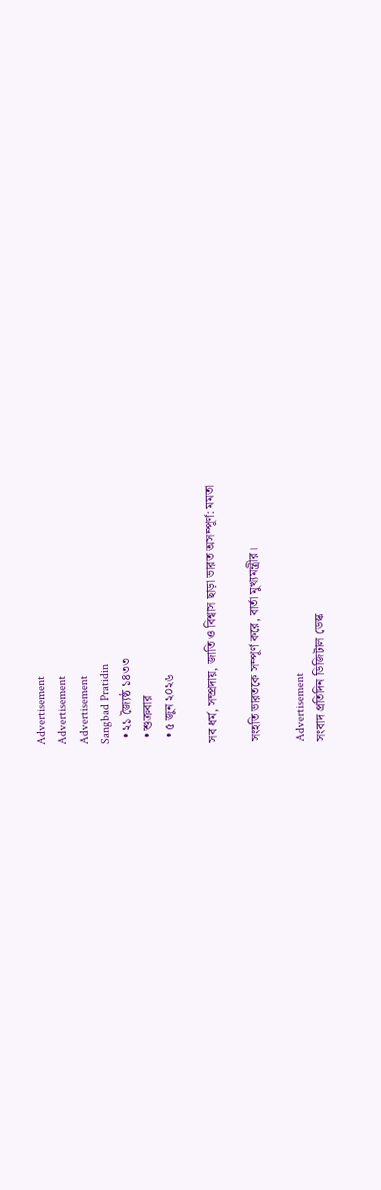Advertisement
Advertisement
Advertisement
Sangbad Pratidin
  • ২১ জ্যৈষ্ঠ ১৪৩৩
  • শুক্রবার
  • ৫ জুন ২০২৬

সব ধর্ম, সম্প্রদায়, জাতি ও বিশ্বাস ছাড়া ভারত অসম্পূর্ণ: মমতা

সংহতি ভারতকে সম্পূর্ণ করে, বার্তা মুখ্যমন্ত্রীর।

Advertisement
সংবাদ প্রতিদিন ডিজিটাল ডেস্ক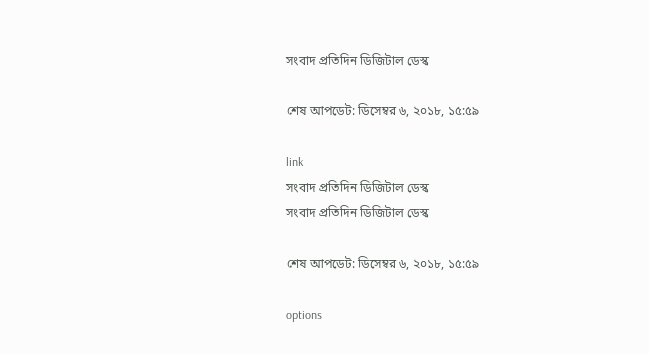সংবাদ প্রতিদিন ডিজিটাল ডেস্ক

শেষ আপডেট: ডিসেম্বর ৬, ২০১৮, ১৫:৫৯

link
সংবাদ প্রতিদিন ডিজিটাল ডেস্ক
সংবাদ প্রতিদিন ডিজিটাল ডেস্ক

শেষ আপডেট: ডিসেম্বর ৬, ২০১৮, ১৫:৫৯

options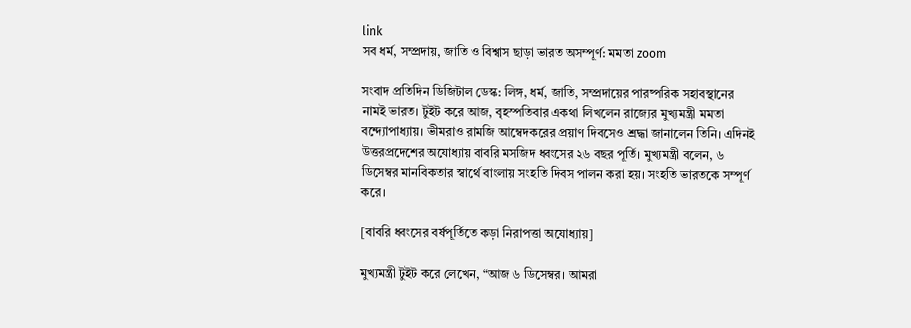link
সব ধর্ম, সম্প্রদায়, জাতি ও বিশ্বাস ছাড়া ভারত অসম্পূর্ণ: মমতা zoom

সংবাদ প্রতিদিন ডিজিটাল ডেস্ক: লিঙ্গ, ধর্ম, জাতি, সম্প্রদায়ের পারষ্পরিক সহাবস্থানের নামই ভারত। টুইট করে আজ, বৃহস্পতিবার একথা লিখলেন রাজ্যের মুখ্যমন্ত্রী মমতা বন্দ্যোপাধ্যায়। ভীমরাও রামজি আম্বেদকরের প্রয়াণ দিবসেও শ্রদ্ধা জানালেন তিনি। এদিনই উত্তরপ্রদেশের অযোধ্যায় বাবরি মসজিদ ধ্বংসের ২৬ বছর পূর্তি। মুখ্যমন্ত্রী বলেন, ৬ ডিসেম্বর মানবিকতার স্বার্থে বাংলায় সংহতি দিবস পালন করা হয়। সংহতি ভারতকে সম্পূর্ণ করে।

[বাবরি ধ্বংসের বর্ষপূর্তিতে কড়া নিরাপত্তা অযোধ্যায়]

মুখ্যমন্ত্রী টুইট করে লেখেন, “আজ ৬ ডিসেম্বর। আমরা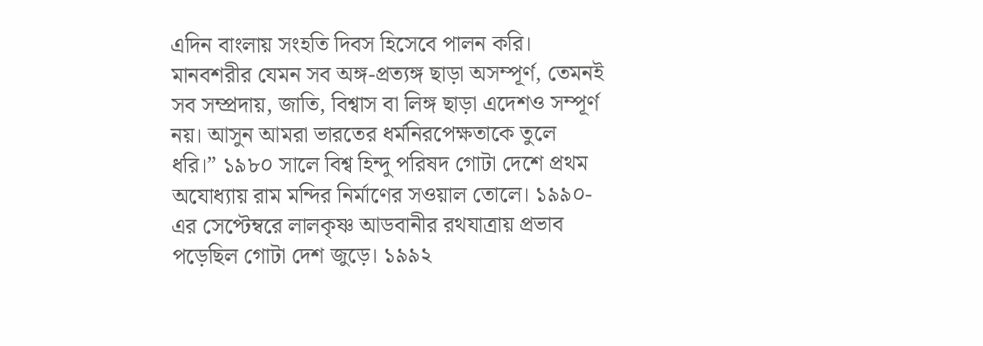এদিন বাংলায় সংহতি দিবস হিসেবে পালন করি। মানবশরীর যেমন সব অঙ্গ-প্রত্যঙ্গ ছাড়া অসম্পূর্ণ, তেমনই সব সম্প্রদায়, জাতি, বিশ্বাস বা লিঙ্গ ছাড়া এদেশও সম্পূর্ণ নয়। আসুন আমরা ভারতের ধর্মনিরপেক্ষতাকে তুলে ধরি।” ১৯৮০ সালে বিশ্ব হিন্দু পরিষদ গোটা দেশে প্রথম অযোধ্যায় রাম মন্দির নির্মাণের সওয়াল তোলে। ১৯৯০-এর সেপ্টেম্বরে লালকৃষ্ণ আডবানীর রথযাত্রায় প্রভাব পড়েছিল গোটা দেশ জুড়ে। ১৯৯২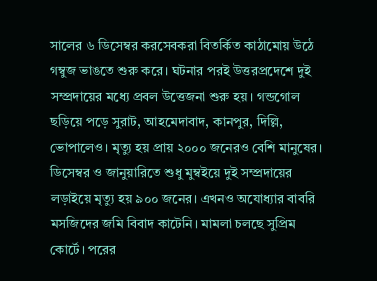সালের ৬ ডিসেম্বর করসেবকরা বিতর্কিত কাঠামোয় উঠে গম্বুজ ভাঙতে শুরু করে। ঘটনার পরই উত্তরপ্রদেশে দুই সম্প্রদায়ের মধ্যে প্রবল উত্তেজনা শুরু হয়। গন্ডগোল ছড়িয়ে পড়ে সুরাট, আহমেদাবাদ, কানপুর, দিল্লি, ভোপালেও। মৃত্যু হয় প্রায় ২০০০ জনেরও বেশি মানুষের। ডিসেম্বর ও জানুয়ারিতে শুধু মুম্বইয়ে দুই সম্প্রদায়ের লড়াইয়ে মৃত্যু হয় ৯০০ জনের। এখনও অযোধ্যার বাবরি মসজিদের জমি বিবাদ কাটেনি। মামলা চলছে সুপ্রিম কোর্টে। পরের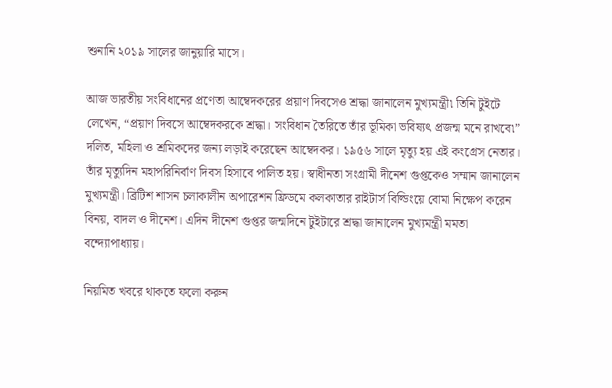শুনানি ২০১৯ সালের জানুয়ারি মাসে।

আজ ভারতীয় সংবিধানের প্রণেতা আম্বেদকরের প্রয়াণ দিবসেও শ্রদ্ধা জানালেন মুখ্যমন্ত্রী৷ তিনি টুইটে লেখেন, “প্রয়াণ দিবসে আম্বেদকরকে শ্রদ্ধা। সংবিধান তৈরিতে তাঁর ভূমিকা ভবিষ্যৎ প্রজন্ম মনে রাখবে৷” দলিত, মহিলা ও শ্রমিকদের জন্য লড়াই করেছেন আম্বেদকর। ১৯৫৬ সালে মৃত্যু হয় এই কংগ্রেস নেতার। তাঁর মৃত্যুদিন মহাপরিনির্বাণ দিবস হিসাবে পালিত হয়। স্বাধীনতা সংগ্রামী দীনেশ গুপ্তকেও সম্মান জানালেন মুখ্যমন্ত্রী। ব্রিটিশ শাসন চলাকালীন অপারেশন ফ্রিডমে কলকাতার রাইটার্স বিল্ডিংয়ে বোমা নিক্ষেপ করেন বিনয়, বাদল ও দীনেশ। এদিন দীনেশ গুপ্তর জন্মদিনে টুইটারে শ্রদ্ধা জানালেন মুখ্যমন্ত্রী মমতা বন্দ্যোপাধ্যায়।

নিয়মিত খবরে থাকতে ফলো করুন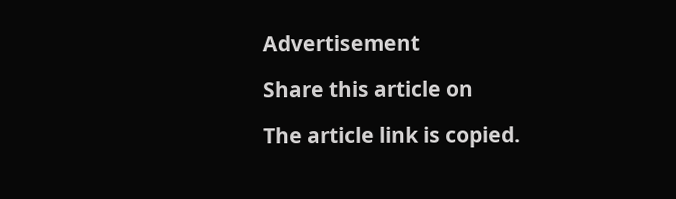Advertisement

Share this article on

The article link is copied.